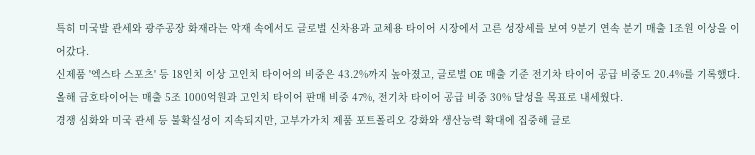특히 미국발 관세와 광주공장 화재라는 악재 속에서도 글로벌 신차용과 교체용 타이어 시장에서 고른 성장세를 보여 9분기 연속 분기 매출 1조원 이상을 이어갔다.
신제품 '엑스타 스포츠' 등 18인치 이상 고인치 타이어의 비중은 43.2%까지 높아졌고, 글로벌 OE 매출 기준 전기차 타이어 공급 비중도 20.4%를 기록했다.
올해 금호타이어는 매출 5조 1000억원과 고인치 타이어 판매 비중 47%, 전기차 타이어 공급 비중 30% 달성을 목표로 내세웠다.
경쟁 심화와 미국 관세 등 불확실성이 지속되지만, 고부가가치 제품 포트폴리오 강화와 생산능력 확대에 집중해 글로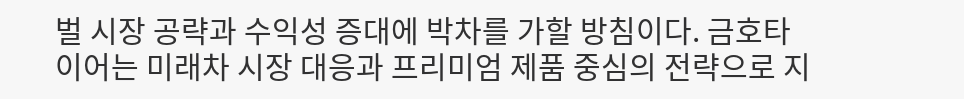벌 시장 공략과 수익성 증대에 박차를 가할 방침이다. 금호타이어는 미래차 시장 대응과 프리미엄 제품 중심의 전략으로 지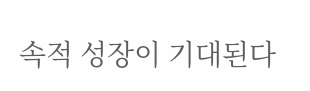속적 성장이 기대된다